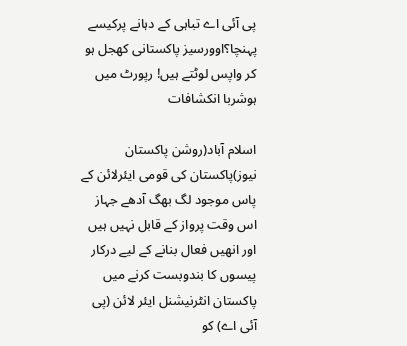پی آئی اے تباہی کے دہانے پرکیسے پہنچا؟اوورسیز پاکستانی کھجل ہو کر واپس لوٹتے ہیں! رپورٹ میں ہوشربا انکشافات

اسلام آباد(روشن پاکستان نیوز)پاکستان کی قومی ایئرلائن کے پاس موجود لگ بھگ آدھے جہاز اس وقت پرواز کے قابل نہیں ہیں اور انھیں فعال بنانے کے لیے درکار پیسوں کا بندوبست کرنے میں پاکستان انٹرنیشنل ایئر لائن (پی آئی اے) کو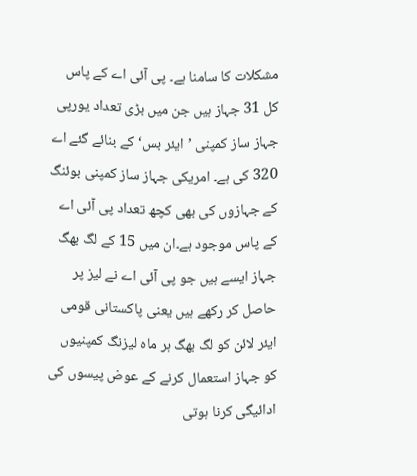مشکلات کا سامنا ہے۔ پی آئی اے کے پاس کل 31 جہاز ہیں جن میں بڑی تعداد یورپی جہاز ساز کمپنی ’ایئر بس‘ کے بنائے گئے اے 320 کی ہے۔ امریکی جہاز ساز کمپنی بوئنگ کے جہازوں کی بھی کچھ تعداد پی آئی اے کے پاس موجود ہے۔ان میں 15 کے لگ بھگ جہاز ایسے ہیں جو پی آئی اے نے لیز پر حاصل کر رکھے ہیں یعنی پاکستانی قومی ایئر لائن کو لگ بھگ ہر ماہ لیزنگ کمپنیوں کو جہاز استعمال کرنے کے عوض پیسوں کی ادائیگی کرنا ہوتی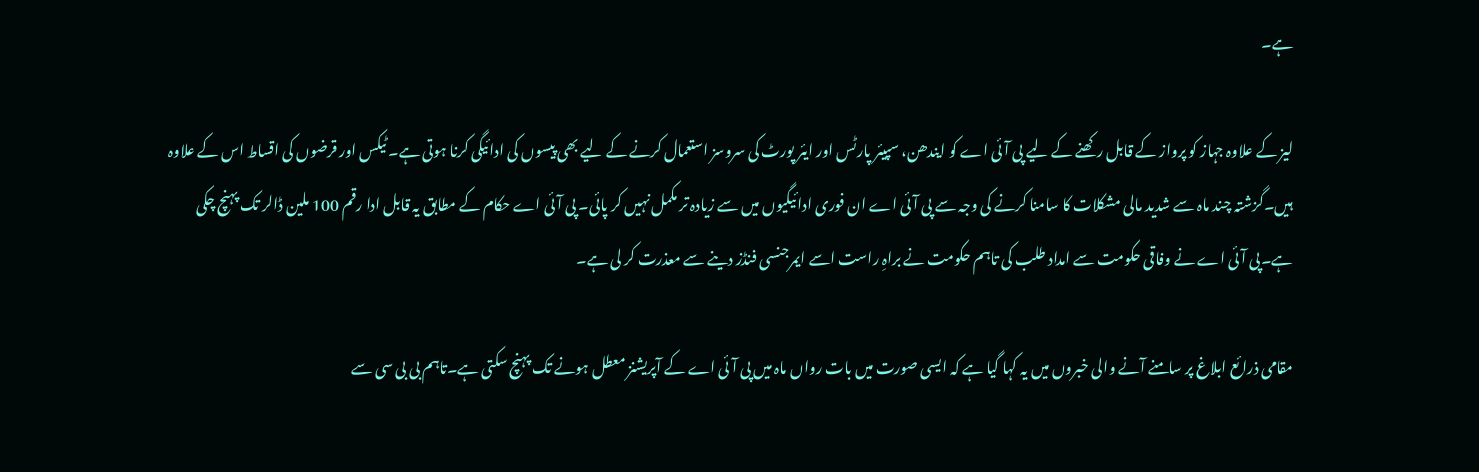ہے۔

لیز کے علاوہ جہاز کو پرواز کے قابل رکھنے کے لیے پی آئی اے کو ایندھن، سپیئر پارٹس اور ایئر پورٹ کی سروسز استعمال کرنے کے لیے بھی پیسوں کی ادائیگی کرنا ہوتی ہے۔ ٹیکس اور قرضوں کی اقساط اس کے علاوہ ہیں۔گزشتہ چند ماہ سے شدید مالی مشکلات کا سامنا کرنے کی وجہ سے پی آئی اے ان فوری ادائیگیوں میں سے زیادہ تر مکمل نہیں کر پائی۔ پی آئی اے حکام کے مطابق یہ قابل ادا رقم 100 ملین ڈالر تک پہنچ چکی ہے۔پی آئی اے نے وفاقی حکومت سے امداد طلب کی تاہم حکومت نے براہِ راست اسے ایمرجنسی فنڈز دینے سے معذرت کر لی ہے۔

مقامی ذرائع ابلاغ پر سامنے آنے والی خبروں میں یہ کہا گیا ہے کہ ایسی صورت میں بات رواں ماہ میں پی آئی اے کے آپریشنز معطل ہونے تک پہنچ سکتی ہے۔تاہم بی بی سی سے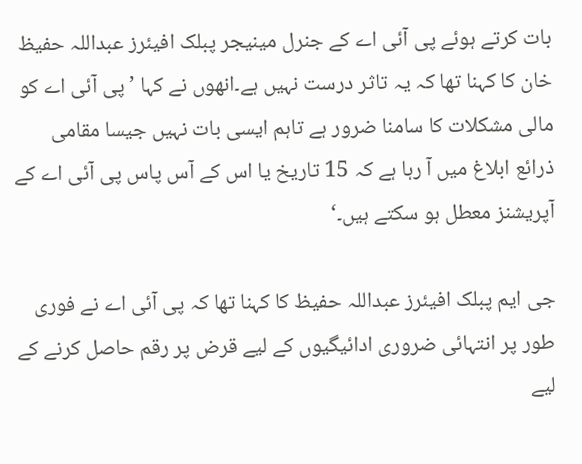بات کرتے ہوئے پی آئی اے کے جنرل مینیجر پبلک افیئرز عبداللہ حفیظ خان کا کہنا تھا کہ یہ تاثر درست نہیں ہے۔انھوں نے کہا ’پی آئی اے کو مالی مشکلات کا سامنا ضرور ہے تاہم ایسی بات نہیں جیسا مقامی ذرائع ابلاغ میں آ رہا ہے کہ 15 تاریخ یا اس کے آس پاس پی آئی اے کے آپریشنز معطل ہو سکتے ہیں۔‘

جی ایم پبلک افیئرز عبداللہ حفیظ کا کہنا تھا کہ پی آئی اے نے فوری طور پر انتہائی ضروری ادائیگیوں کے لیے قرض پر رقم حاصل کرنے کے لیے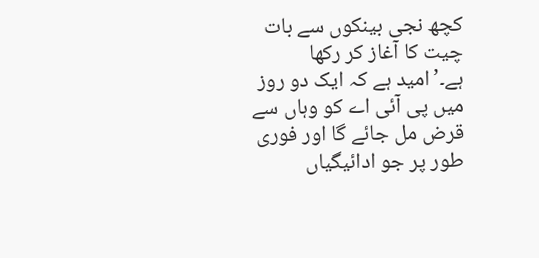کچھ نجی بینکوں سے بات چیت کا آغاز کر رکھا ہے۔’امید ہے کہ ایک دو روز میں پی آئی اے کو وہاں سے قرض مل جائے گا اور فوری طور پر جو ادائیگیاں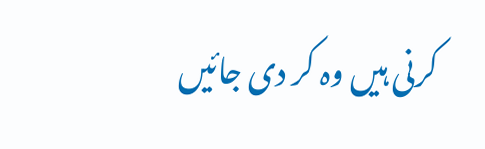کرنی ہیں وہ کر دی جائیں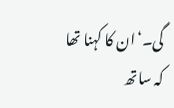گی۔‘ان کا کہنا تھا کہ ساتھ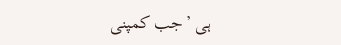ہی ’جب کمپنی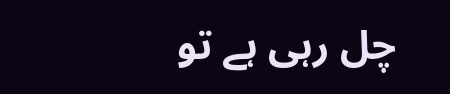چل رہی ہے تو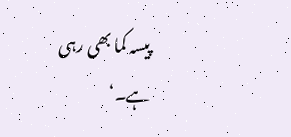پیسہ کما بھی رہی ہے۔‘